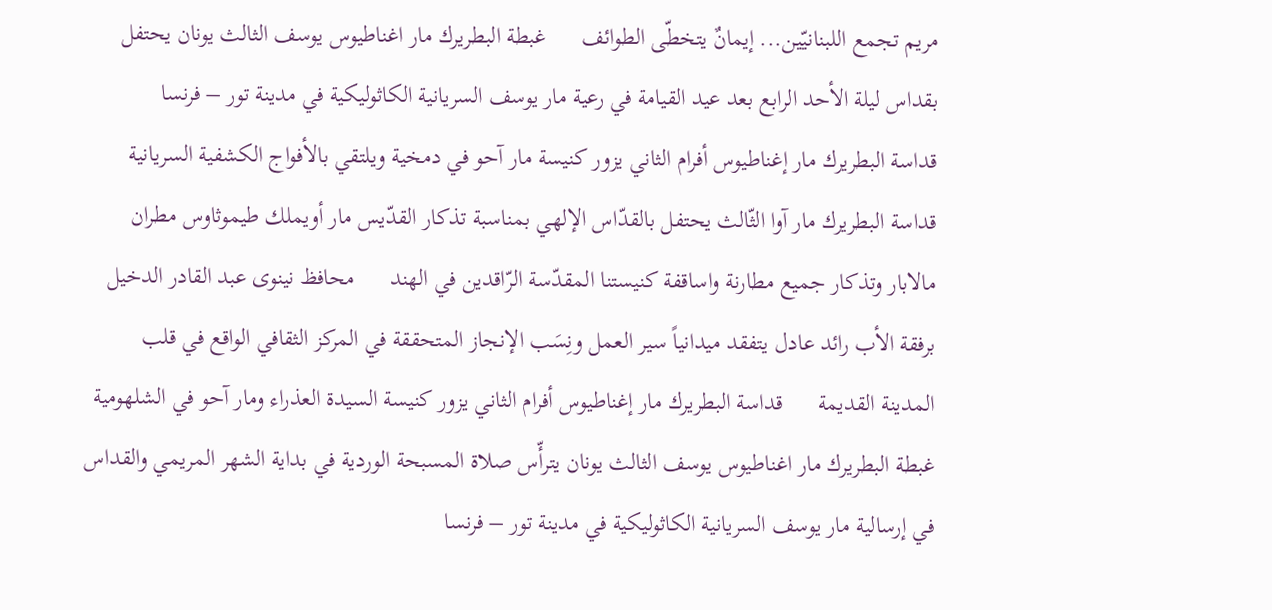مريم تجمع اللبنانيّين... إيمانٌ يتخطّى الطوائف      غبطة البطريرك مار اغناطيوس يوسف الثالث يونان يحتفل بقداس ليلة الأحد الرابع بعد عيد القيامة في رعية مار يوسف السريانية الكاثوليكية في مدينة تور – فرنسا      قداسة البطريرك مار إغناطيوس أفرام الثاني يزور كنيسة مار آحو في دمخية ويلتقي بالأفواج الكشفية السريانية      قداسة البطريرك مار آوا الثّالث يحتفل بالقدّاس الإلهي بمناسبة تذكار القدّيس مار أويملك طيموثاوس مطران مالابار وتذكار جميع مطارنة واساقفة كنيستنا المقدّسة الرّاقدين في الهند      محافظ نينوى عبد القادر الدخيل برفقة الأب رائد عادل يتفقد ميدانياً سير العمل ونِسَب الإنجاز المتحققة في المركز الثقافي الواقع في قلب المدينة القديمة      قداسة البطريرك مار إغناطيوس أفرام الثاني يزور كنيسة السيدة العذراء ومار آحو في الشلهومية      غبطة البطريرك مار اغناطيوس يوسف الثالث يونان يترأّس صلاة المسبحة الوردية في بداية الشهر المريمي والقداس في إرسالية مار يوسف السريانية الكاثوليكية في مدينة تور – فرنسا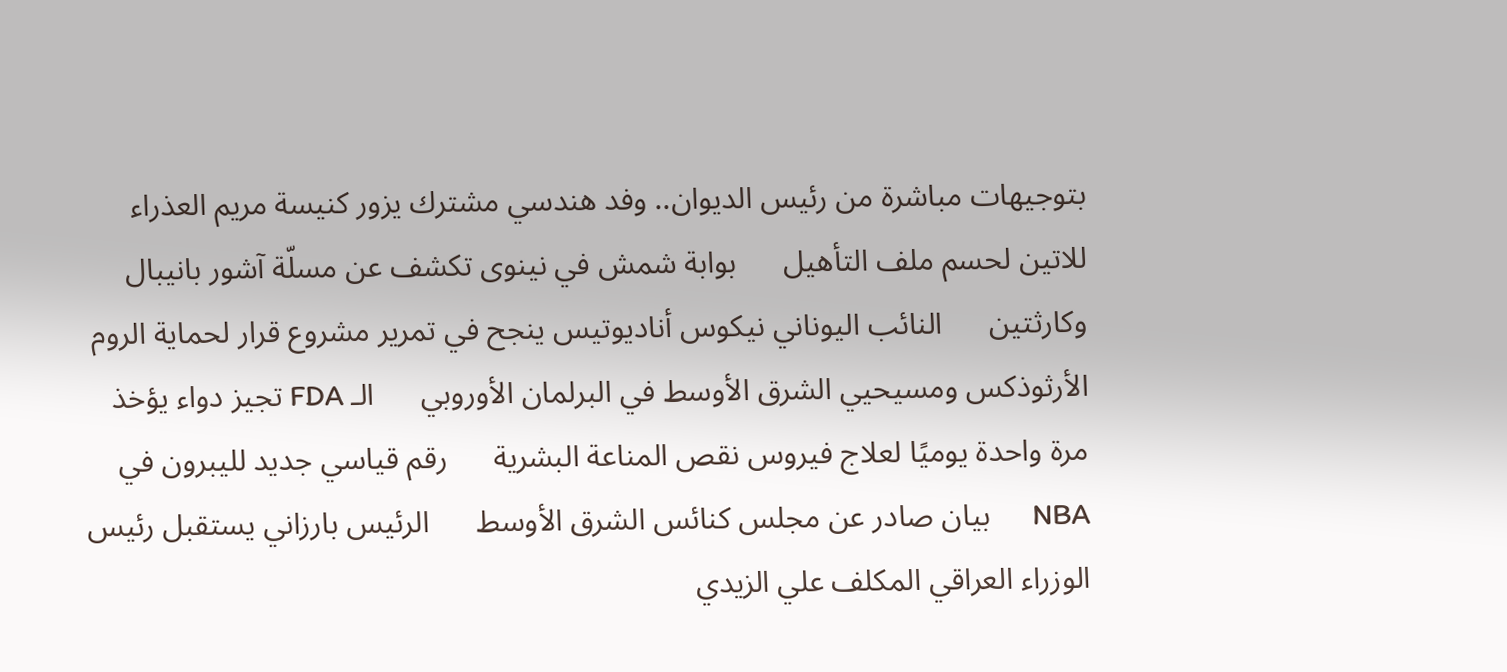بتوجيهات مباشرة من رئيس الديوان.. وفد هندسي مشترك يزور كنيسة مريم العذراء للاتين لحسم ملف التأهيل      بوابة شمش في نينوى تكشف عن مسلّة آشور بانيبال وكارثتين      النائب اليوناني نيكوس أناديوتيس ينجح في تمرير مشروع قرار لحماية الروم الأرثوذكس ومسيحيي الشرق الأوسط في البرلمان الأوروبي      الـ FDA تجيز دواء يؤخذ مرة واحدة يوميًا لعلاج فيروس نقص المناعة البشرية      رقم قياسي جديد لليبرون في NBA      بيان صادر عن مجلس كنائس الشرق الأوسط      الرئيس بارزاني يستقبل رئيس الوزراء العراقي المكلف علي الزيدي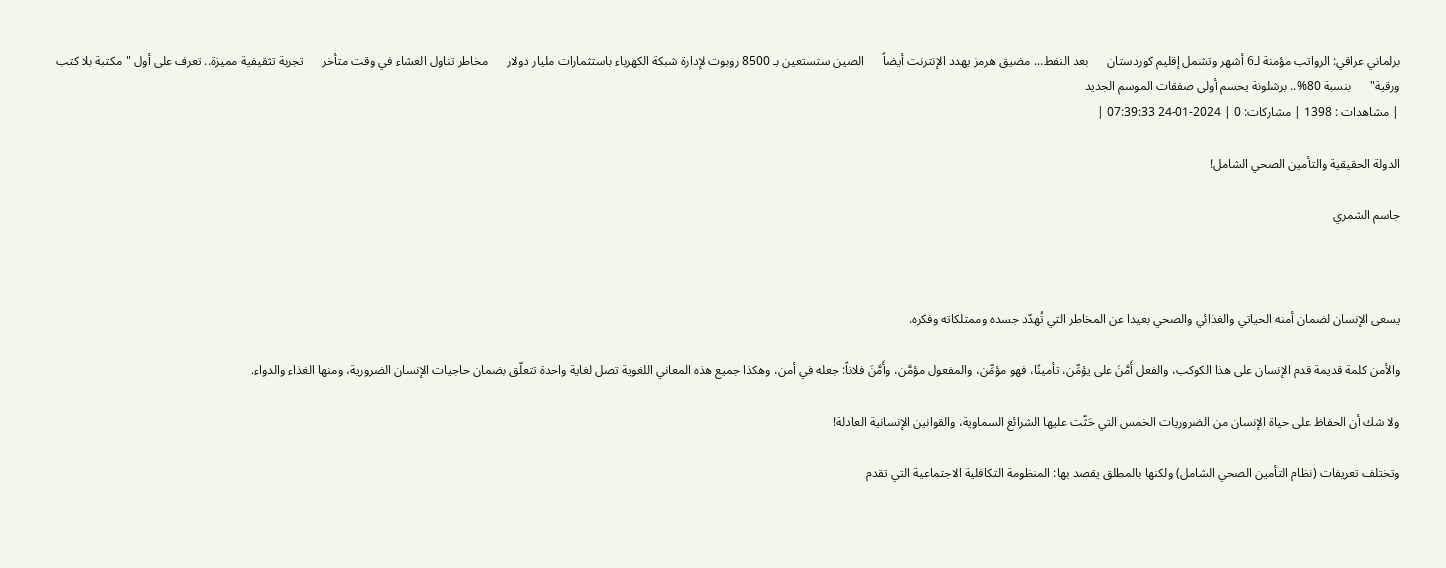برلماني عراقي: الرواتب مؤمنة لـ6 أشهر وتشمل إقليم كوردستان      بعد النفط... مضيق هرمز يهدد الإنترنت أيضاً      الصين ستستعين بـ 8500 روبوت لإدارة شبكة الكهرباء باستثمارات مليار دولار      مخاطر تناول العشاء في وقت متأخر      تجربة تثقيفية مميزة.. تعرف على أول "مكتبة بلا كتب ورقية"      بنسبة 80%.. برشلونة يحسم أولى صفقات الموسم الجديد
| مشاهدات : 1398 | مشاركات: 0 | 2024-01-24 07:39:33 |

الدولة الحقيقية والتأمين الصحي الشامل!

جاسم الشمري



يسعى الإنسان لضمان أمنه الحياتي والغذائي والصحي بعيدا عن المخاطر التي تُهدّد جسده وممتلكاته وفكره.

والأمن كلمة قديمة قدم الإنسان على هذا الكوكب، والفعل أَمَّنَ على يؤمِّن، تأمينًا، فهو مؤمِّن، والمفعول مؤمَّن، وأَمَّنَ فلاناً: جعله في أمن، وهكذا جميع هذه المعاني اللغوية تصل لغاية واحدة تتعلّق بضمان حاجيات الإنسان الضرورية، ومنها الغذاء والدواء.

ولا شك أن الحفاظ على حياة الإنسان من الضروريات الخمس التي حَثّت عليها الشرائع السماوية، والقوانين الإنسانية العادلة!

وتختلف تعريفات (نظام التأمين الصحي الشامل) ولكنها بالمطلق يقصد بها: المنظومة التكافلية الاجتماعية التي تقدم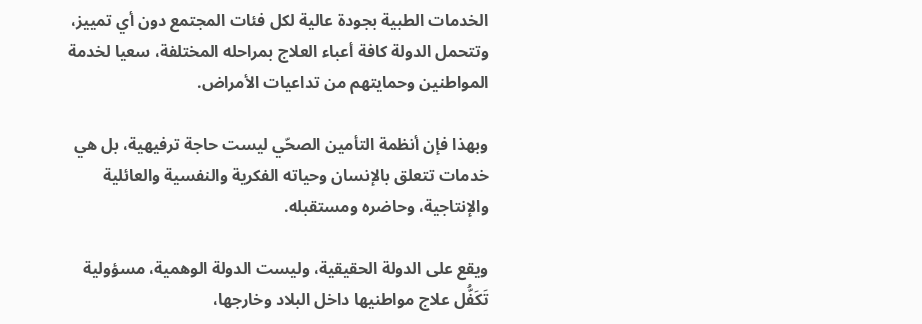الخدمات الطبية بجودة عالية لكل فئات المجتمع دون أي تمييز، وتتحمل الدولة كافة أعباء العلاج بمراحله المختلفة، سعيا لخدمة المواطنين وحمايتهم من تداعيات الأمراض.

وبهذا فإن أنظمة التأمين الصحّي ليست حاجة ترفيهية، بل هي خدمات تتعلق بالإنسان وحياته الفكرية والنفسية والعائلية والإنتاجية، وحاضره ومستقبله.

ويقع على الدولة الحقيقية، وليست الدولة الوهمية، مسؤولية تَكَفُّل علاج مواطنيها داخل البلاد وخارجها،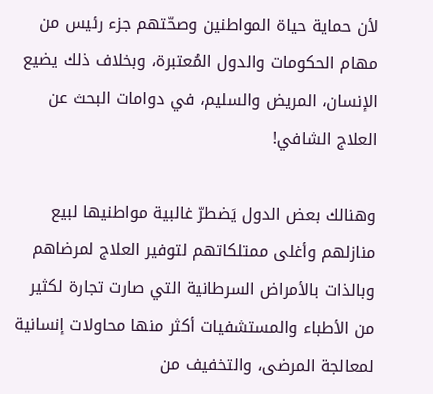لأن حماية حياة المواطنين وصحّتهم جزء رئيس من مهام الحكومات والدول المُعتبرة، وبخلاف ذلك يضيع الإنسان، المريض والسليم، في دوامات البحث عن العلاج الشافي!

وهنالك بعض الدول يَضطرّ غالبية مواطنيها لبيع منازلهم وأغلى ممتلكاتهم لتوفير العلاج لمرضاهم وبالذات بالأمراض السرطانية التي صارت تجارة لكثير من الأطباء والمستشفيات أكثر منها محاولات إنسانية لمعالجة المرضى، والتخفيف من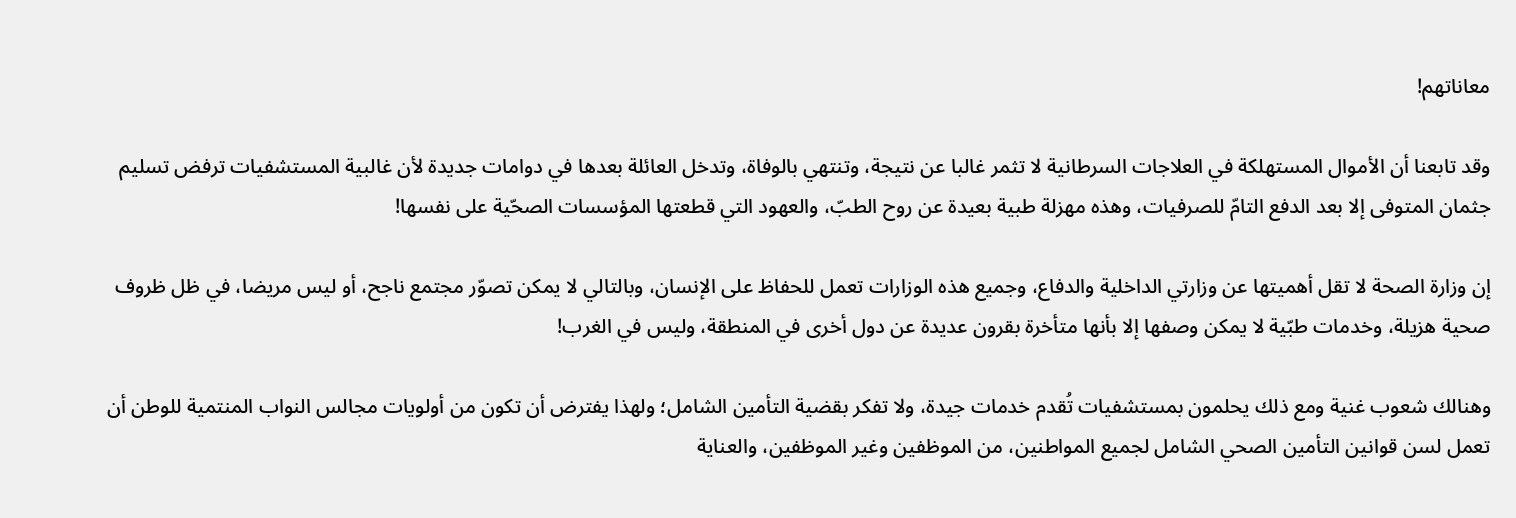معاناتهم!

وقد تابعنا أن الأموال المستهلكة في العلاجات السرطانية لا تثمر غالبا عن نتيجة، وتنتهي بالوفاة، وتدخل العائلة بعدها في دوامات جديدة لأن غالبية المستشفيات ترفض تسليم جثمان المتوفى إلا بعد الدفع التامّ للصرفيات، وهذه مهزلة طبية بعيدة عن روح الطبّ، والعهود التي قطعتها المؤسسات الصحّية على نفسها!

إن وزارة الصحة لا تقل أهميتها عن وزارتي الداخلية والدفاع، وجميع هذه الوزارات تعمل للحفاظ على الإنسان، وبالتالي لا يمكن تصوّر مجتمع ناجح، أو ليس مريضا، في ظل ظروف صحية هزيلة، وخدمات طبّية لا يمكن وصفها إلا بأنها متأخرة بقرون عديدة عن دول أخرى في المنطقة، وليس في الغرب!

وهنالك شعوب غنية ومع ذلك يحلمون بمستشفيات تُقدم خدمات جيدة، ولا تفكر بقضية التأمين الشامل؛ ولهذا يفترض أن تكون من أولويات مجالس النواب المنتمية للوطن أن تعمل لسن قوانين التأمين الصحي الشامل لجميع المواطنين، من الموظفين وغير الموظفين، والعناية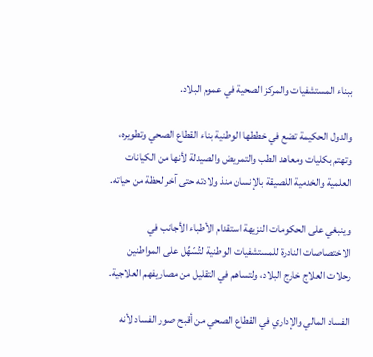ببناء المستشفيات والمركز الصحية في عموم البلاد.

والدول الحكيمة تضع في خططها الوطنية بناء القطاع الصحي وتطويره، وتهتم بكليات ومعاهد الطب والتمريض والصيدلة لأنها من الكيانات العلمية والخدمية اللصيقة بالإنسان منذ ولادته حتى آخر لحظة من حياته.

وينبغي على الحكومات النزيهة استقدام الأطباء الأجانب في الاختصاصات النادرة للمستشفيات الوطنية لتُسّهِّل على المواطنين رحلات العلاج خارج البلاد، ولتساهم في التقليل من مصاريفهم العلاجية.

الفساد المالي والإداري في القطاع الصحي من أقبح صور الفساد لأنه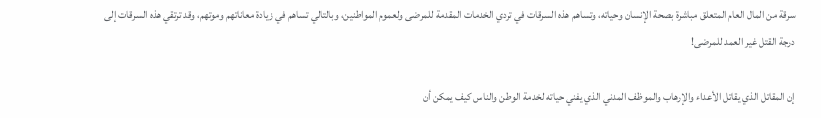سرقة من المال العام المتعلق مباشرة بصحة الإنسان وحياته، وتساهم هذه السرقات في تردي الخدمات المقدمة للمرضى ولعموم المواطنين، وبالتالي تساهم في زيادة معاناتهم وموتهم، وقد ترتقي هذه السرقات إلى درجة القتل غير العمد للمرضى!

إن المقاتل الذي يقاتل الأعداء والإرهاب والموظف المدني الذي يفني حياته لخدمة الوطن والناس كيف يمكن أن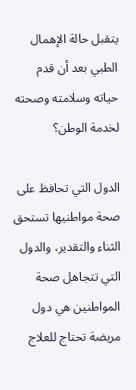يتقبل حالة الإهمال الطبي بعد أن قدم حياته وسلامته وصحته لخدمة الوطن؟

الدول التي تحافظ على صحة مواطنيها تستحق الثناء والتقدير، والدول التي تتجاهل صحة المواطنين هي دول مريضة تحتاج للعلاج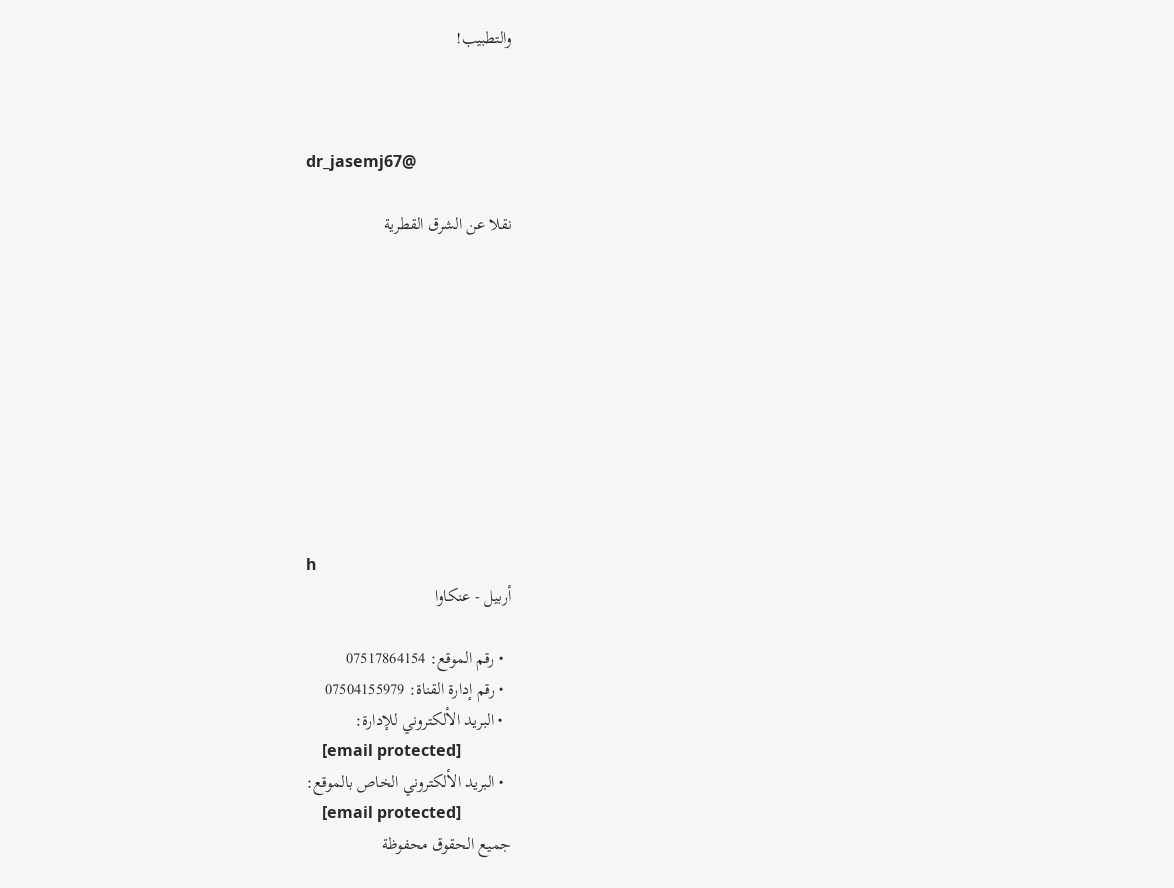والتطبيب!



dr_jasemj67@

نقلا عن الشرق القطرية










h
أربيل - عنكاوا

  • رقم الموقع: 07517864154
  • رقم إدارة القناة: 07504155979
  • البريد الألكتروني للإدارة:
    [email protected]
  • البريد الألكتروني الخاص بالموقع:
    [email protected]
جميع الحقوق محفوظة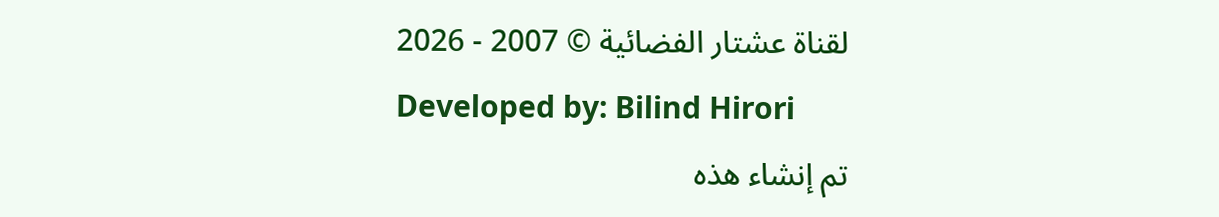لقناة عشتار الفضائية © 2007 - 2026
Developed by: Bilind Hirori
تم إنشاء هذه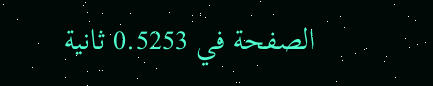الصفحة في 0.5253 ثانية